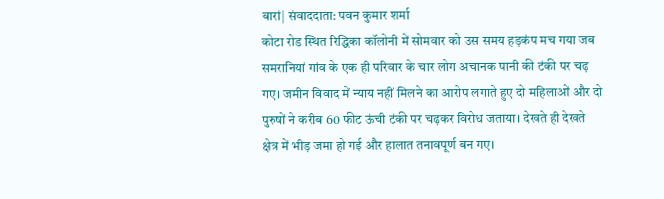बारां| संवाददाता: पवन कुमार शर्मा
कोटा रोड स्थित रिद्धिका कॉलोनी में सोमवार को उस समय हड़कंप मच गया जब समरानियां गांव के एक ही परिवार के चार लोग अचानक पानी की टंकी पर चढ़ गए। जमीन विवाद में न्याय नहीं मिलने का आरोप लगाते हुए दो महिलाओं और दो पुरुषों ने करीब 60 फीट ऊंची टंकी पर चढ़कर विरोध जताया। देखते ही देखते क्षेत्र में भीड़ जमा हो गई और हालात तनावपूर्ण बन गए।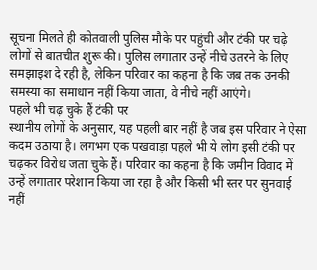सूचना मिलते ही कोतवाली पुलिस मौके पर पहुंची और टंकी पर चढ़े लोगों से बातचीत शुरू की। पुलिस लगातार उन्हें नीचे उतरने के लिए समझाइश दे रही है, लेकिन परिवार का कहना है कि जब तक उनकी समस्या का समाधान नहीं किया जाता, वे नीचे नहीं आएंगे।
पहले भी चढ़ चुके हैं टंकी पर
स्थानीय लोगों के अनुसार, यह पहली बार नहीं है जब इस परिवार ने ऐसा कदम उठाया है। लगभग एक पखवाड़ा पहले भी ये लोग इसी टंकी पर चढ़कर विरोध जता चुके हैं। परिवार का कहना है कि जमीन विवाद में उन्हें लगातार परेशान किया जा रहा है और किसी भी स्तर पर सुनवाई नहीं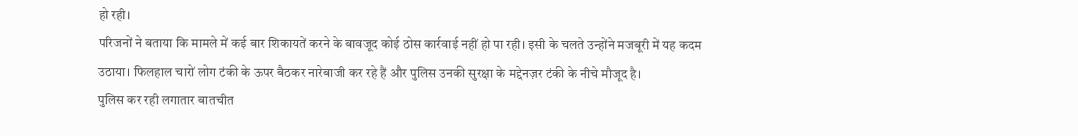हो रही।
परिजनों ने बताया कि मामले में कई बार शिकायतें करने के बावजूद कोई ठोस कार्रवाई नहीं हो पा रही। इसी के चलते उन्होंने मजबूरी में यह कदम उठाया। फिलहाल चारों लोग टंकी के ऊपर बैठकर नारेबाजी कर रहे हैं और पुलिस उनकी सुरक्षा के मद्देनज़र टंकी के नीचे मौजूद है।
पुलिस कर रही लगातार बातचीत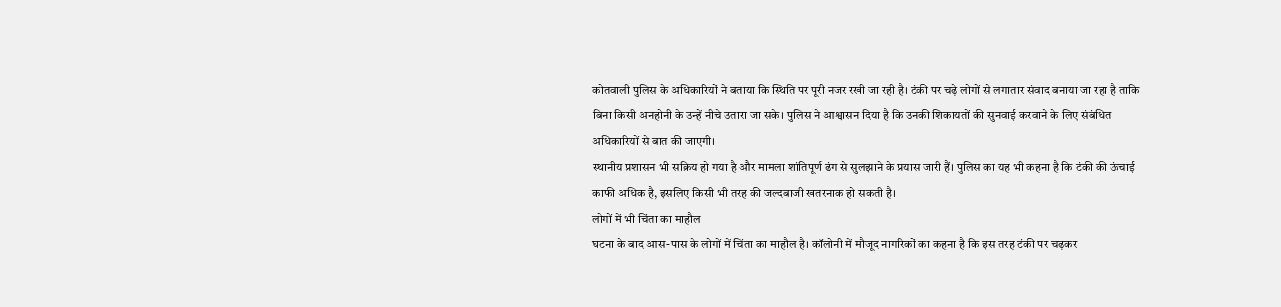कोतवाली पुलिस के अधिकारियों ने बताया कि स्थिति पर पूरी नजर रखी जा रही है। टंकी पर चढ़े लोगों से लगातार संवाद बनाया जा रहा है ताकि बिना किसी अनहोनी के उन्हें नीचे उतारा जा सके। पुलिस ने आश्वासन दिया है कि उनकी शिकायतों की सुनवाई करवाने के लिए संबंधित अधिकारियों से बात की जाएगी।
स्थानीय प्रशासन भी सक्रिय हो गया है और मामला शांतिपूर्ण ढंग से सुलझाने के प्रयास जारी हैं। पुलिस का यह भी कहना है कि टंकी की ऊंचाई काफी अधिक है, इसलिए किसी भी तरह की जल्दबाजी खतरनाक हो सकती है।
लोगों में भी चिंता का माहौल
घटना के बाद आस-पास के लोगों में चिंता का माहौल है। कॉलोनी में मौजूद नागरिकों का कहना है कि इस तरह टंकी पर चढ़कर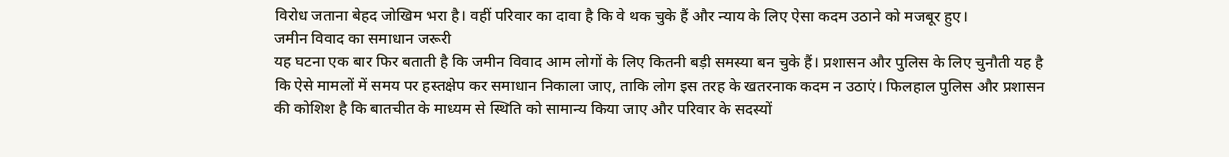विरोध जताना बेहद जोखिम भरा है। वहीं परिवार का दावा है कि वे थक चुके हैं और न्याय के लिए ऐसा कदम उठाने को मजबूर हुए।
जमीन विवाद का समाधान जरूरी
यह घटना एक बार फिर बताती है कि जमीन विवाद आम लोगों के लिए कितनी बड़ी समस्या बन चुके हैं। प्रशासन और पुलिस के लिए चुनौती यह है कि ऐसे मामलों में समय पर हस्तक्षेप कर समाधान निकाला जाए, ताकि लोग इस तरह के खतरनाक कदम न उठाएं। फिलहाल पुलिस और प्रशासन की कोशिश है कि बातचीत के माध्यम से स्थिति को सामान्य किया जाए और परिवार के सदस्यों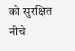को सुरक्षित नीचे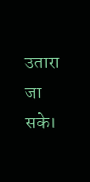उतारा जा सके।